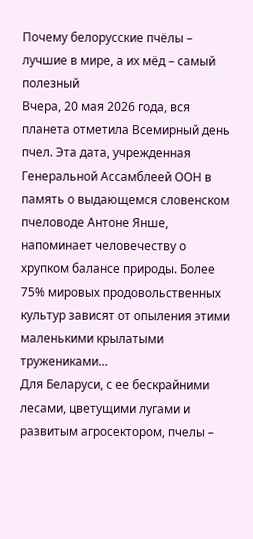Почему белорусские пчёлы – лучшие в мире, а их мёд – самый полезный
Вчера, 20 мая 2026 года, вся планета отметила Всемирный день пчел. Эта дата, учрежденная Генеральной Ассамблеей ООН в память о выдающемся словенском пчеловоде Антоне Янше, напоминает человечеству о хрупком балансе природы. Более 75% мировых продовольственных культур зависят от опыления этими маленькими крылатыми тружениками…
Для Беларуси, с ее бескрайними лесами, цветущими лугами и развитым агросектором, пчелы –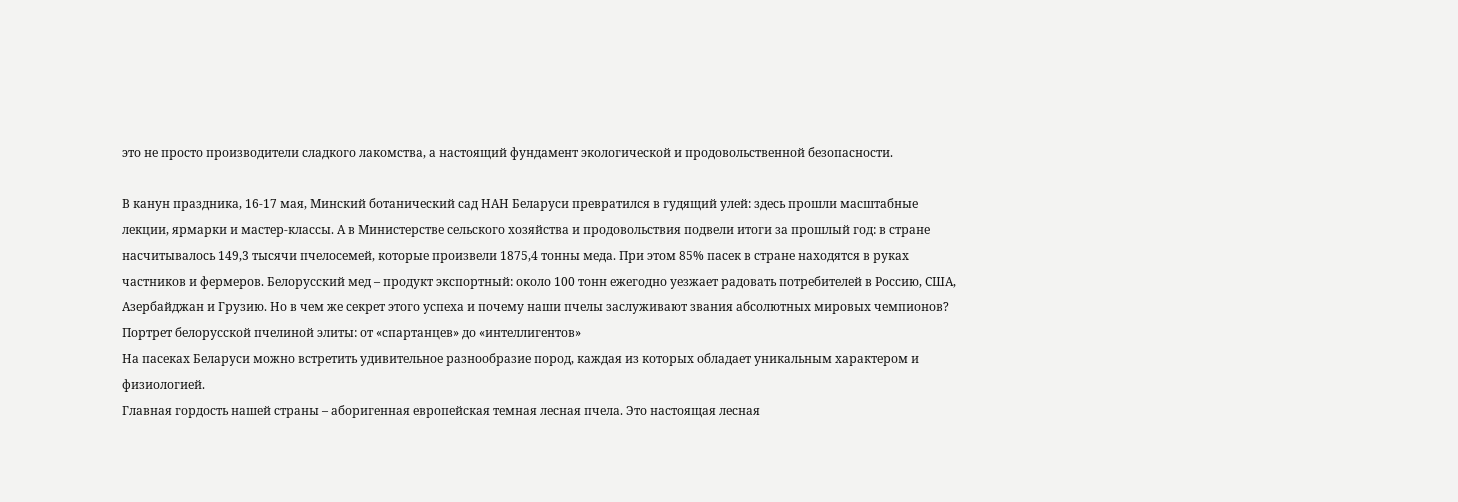это не просто производители сладкого лакомства, а настоящий фундамент экологической и продовольственной безопасности.

В канун праздника, 16-17 мая, Минский ботанический сад НАН Беларуси превратился в гудящий улей: здесь прошли масштабные лекции, ярмарки и мастер-классы. А в Министерстве сельского хозяйства и продовольствия подвели итоги за прошлый год: в стране насчитывалось 149,3 тысячи пчелосемей, которые произвели 1875,4 тонны меда. При этом 85% пасек в стране находятся в руках частников и фермеров. Белорусский мед – продукт экспортный: около 100 тонн ежегодно уезжает радовать потребителей в Россию, США, Азербайджан и Грузию. Но в чем же секрет этого успеха и почему наши пчелы заслуживают звания абсолютных мировых чемпионов?
Портрет белорусской пчелиной элиты: от «спартанцев» до «интеллигентов»
На пасеках Беларуси можно встретить удивительное разнообразие пород, каждая из которых обладает уникальным характером и физиологией.
Главная гордость нашей страны – аборигенная европейская темная лесная пчела. Это настоящая лесная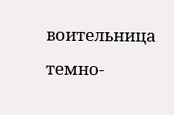воительница темно-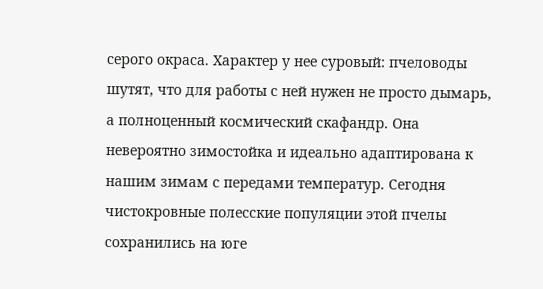серого окраса. Характер у нее суровый: пчеловоды шутят, что для работы с ней нужен не просто дымарь, а полноценный космический скафандр. Она невероятно зимостойка и идеально адаптирована к нашим зимам с передами температур. Сегодня чистокровные полесские популяции этой пчелы сохранились на юге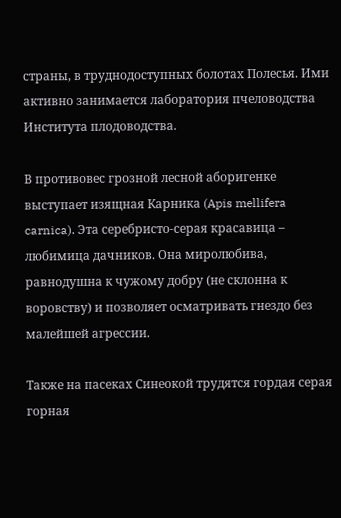страны, в труднодоступных болотах Полесья. Ими активно занимается лаборатория пчеловодства Института плодоводства.

В противовес грозной лесной аборигенке выступает изящная Карника (Apis mellifera carnica). Эта серебристо-серая красавица – любимица дачников. Она миролюбива, равнодушна к чужому добру (не склонна к воровству) и позволяет осматривать гнездо без малейшей агрессии.

Также на пасеках Синеокой трудятся гордая серая горная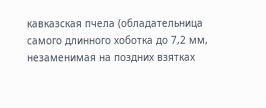кавказская пчела (обладательница самого длинного хоботка до 7,2 мм, незаменимая на поздних взятках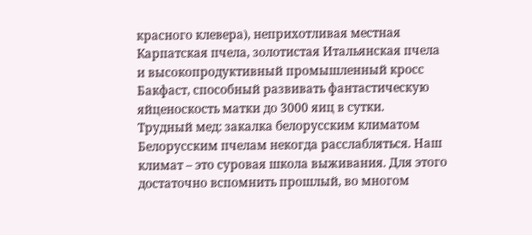красного клевера), неприхотливая местная Карпатская пчела, золотистая Итальянская пчела и высокопродуктивный промышленный кросс Бакфаст, способный развивать фантастическую яйценоскость матки до 3000 яиц в сутки.
Трудный мед: закалка белорусским климатом
Белорусским пчелам некогда расслабляться. Наш климат – это суровая школа выживания. Для этого достаточно вспомнить прошлый, во многом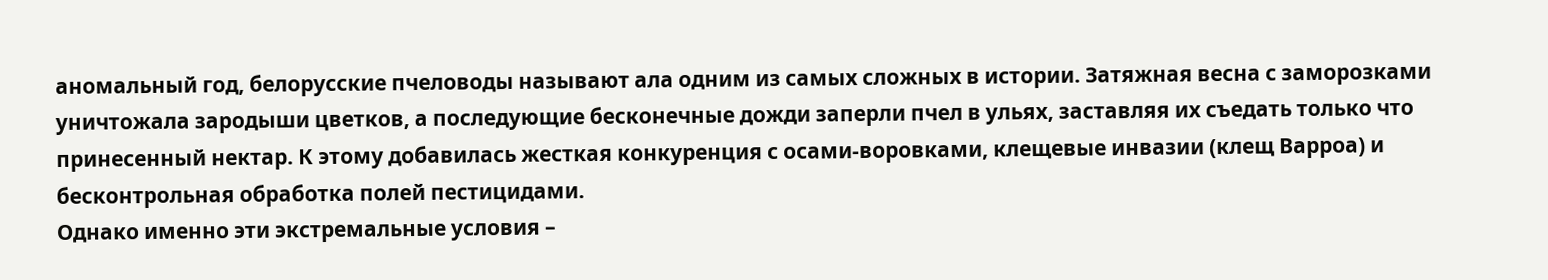аномальный год, белорусские пчеловоды называют ала одним из самых сложных в истории. Затяжная весна с заморозками уничтожала зародыши цветков, а последующие бесконечные дожди заперли пчел в ульях, заставляя их съедать только что принесенный нектар. К этому добавилась жесткая конкуренция с осами-воровками, клещевые инвазии (клещ Варроа) и бесконтрольная обработка полей пестицидами.
Однако именно эти экстремальные условия –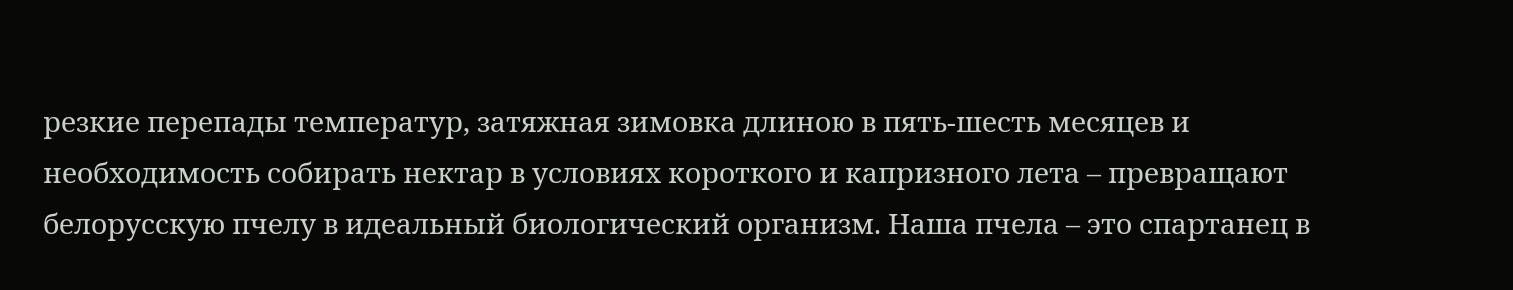резкие перепады температур, затяжная зимовка длиною в пять-шесть месяцев и необходимость собирать нектар в условиях короткого и капризного лета – превращают белорусскую пчелу в идеальный биологический организм. Наша пчела – это спартанец в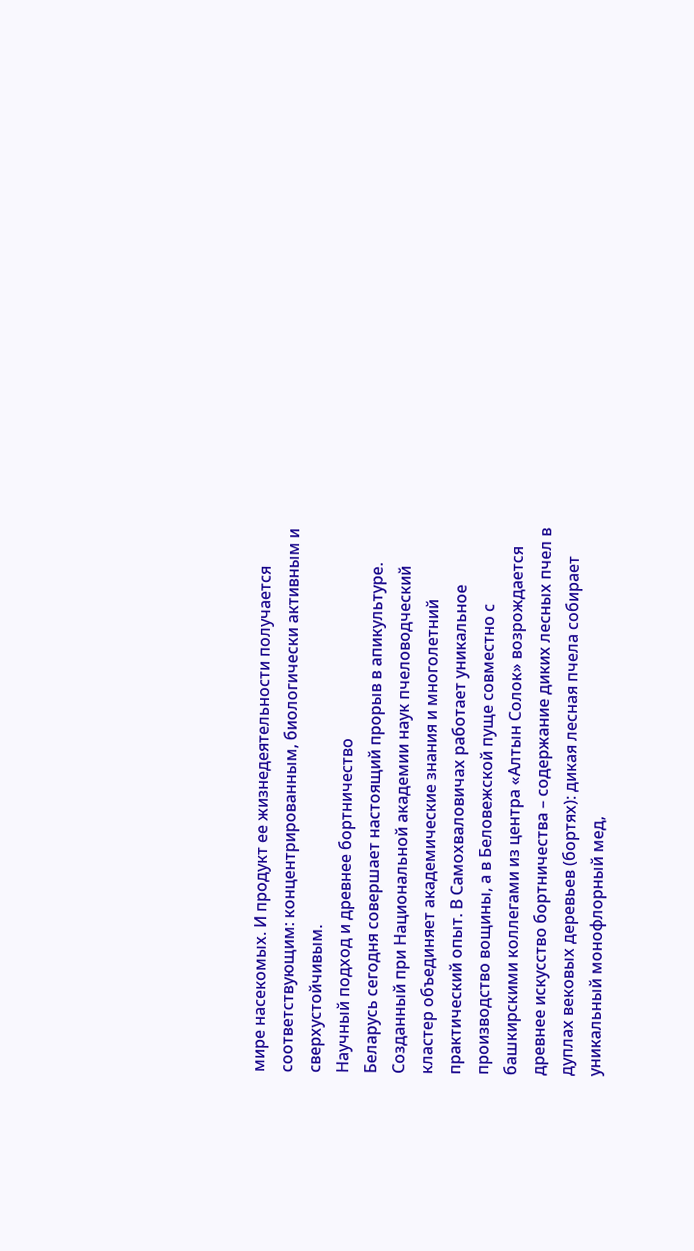мире насекомых. И продукт ее жизнедеятельности получается соответствующим: концентрированным, биологически активным и сверхустойчивым.
Научный подход и древнее бортничество
Беларусь сегодня совершает настоящий прорыв в апикультуре. Созданный при Национальной академии наук пчеловодческий кластер объединяет академические знания и многолетний практический опыт. В Самохваловичах работает уникальное производство вощины, а в Беловежской пуще совместно с башкирскими коллегами из центра «Алтын Солок» возрождается древнее искусство бортничества – содержание диких лесных пчел в дуплах вековых деревьев (бортях): дикая лесная пчела собирает уникальный монофлорный мед,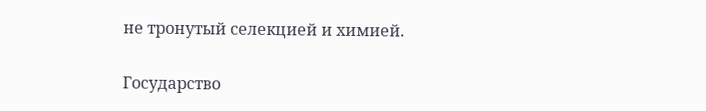не тронутый селекцией и химией.

Государство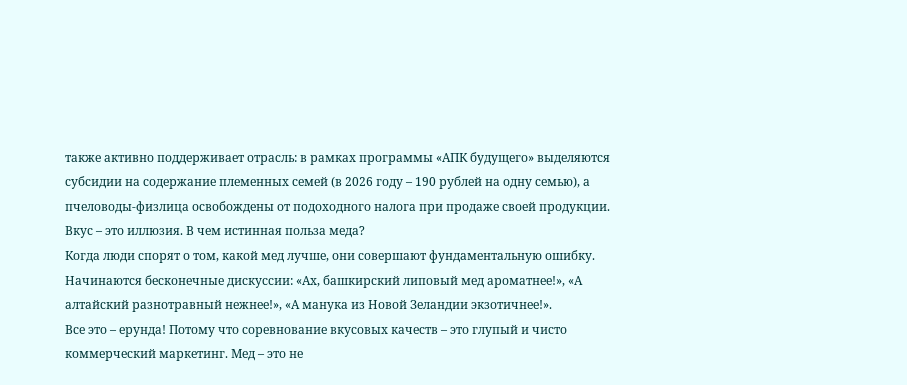также активно поддерживает отрасль: в рамках программы «АПК будущего» выделяются субсидии на содержание племенных семей (в 2026 году – 190 рублей на одну семью), а пчеловоды-физлица освобождены от подоходного налога при продаже своей продукции.
Вкус – это иллюзия. В чем истинная польза меда?
Когда люди спорят о том, какой мед лучше, они совершают фундаментальную ошибку. Начинаются бесконечные дискуссии: «Ах, башкирский липовый мед ароматнее!», «А алтайский разнотравный нежнее!», «А манука из Новой Зеландии экзотичнее!».
Все это – ерунда! Потому что соревнование вкусовых качеств – это глупый и чисто коммерческий маркетинг. Мед – это не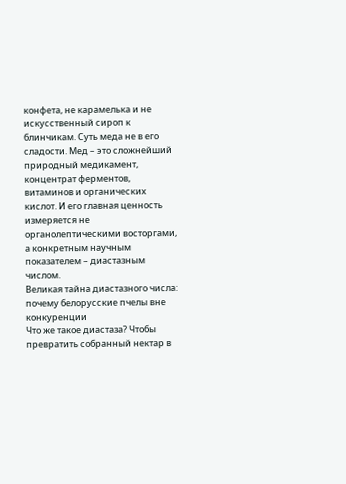конфета, не карамелька и не искусственный сироп к блинчикам. Суть меда не в его сладости. Мед – это сложнейший природный медикамент, концентрат ферментов, витаминов и органических кислот. И его главная ценность измеряется не органолептическими восторгами, а конкретным научным показателем – диастазным числом.
Великая тайна диастазного числа: почему белорусские пчелы вне конкуренции
Что же такое диастаза? Чтобы превратить собранный нектар в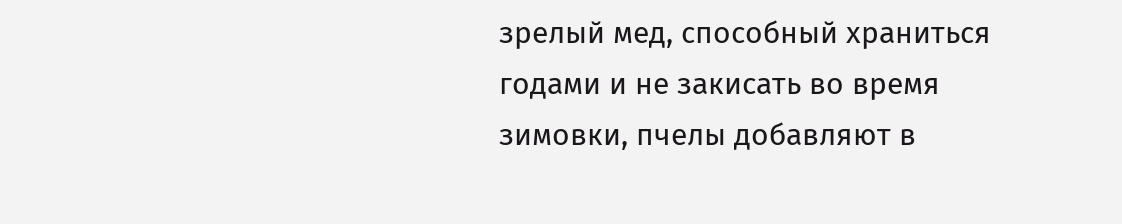зрелый мед, способный храниться годами и не закисать во время зимовки, пчелы добавляют в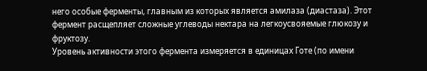него особые ферменты, главным из которых является амилаза (диастаза). Этот фермент расщепляет сложные углеводы нектара на легкоусвояемые глюкозу и фруктозу.
Уровень активности этого фермента измеряется в единицах Готе (по имени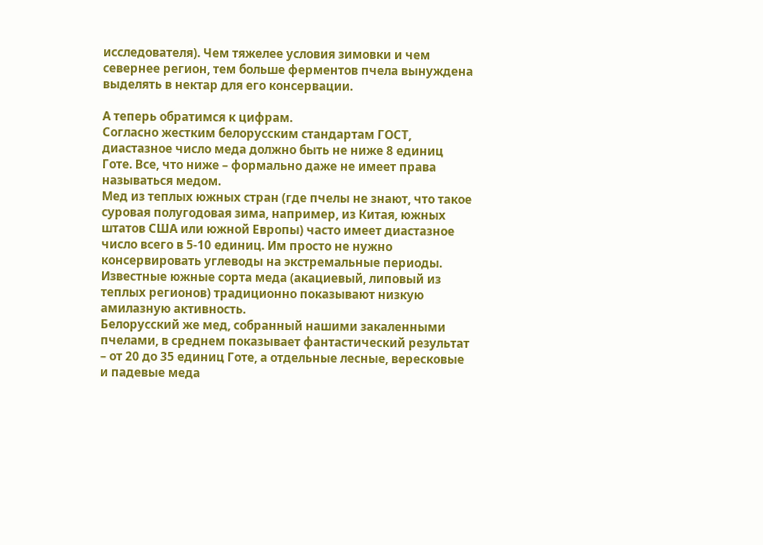исследователя). Чем тяжелее условия зимовки и чем севернее регион, тем больше ферментов пчела вынуждена выделять в нектар для его консервации.

А теперь обратимся к цифрам.
Согласно жестким белорусским стандартам ГОСТ, диастазное число меда должно быть не ниже 8 единиц Готе. Все, что ниже – формально даже не имеет права называться медом.
Мед из теплых южных стран (где пчелы не знают, что такое суровая полугодовая зима, например, из Китая, южных штатов США или южной Европы) часто имеет диастазное число всего в 5-10 единиц. Им просто не нужно консервировать углеводы на экстремальные периоды.
Известные южные сорта меда (акациевый, липовый из теплых регионов) традиционно показывают низкую амилазную активность.
Белорусский же мед, собранный нашими закаленными пчелами, в среднем показывает фантастический результат – от 20 до 35 единиц Готе, а отдельные лесные, вересковые и падевые меда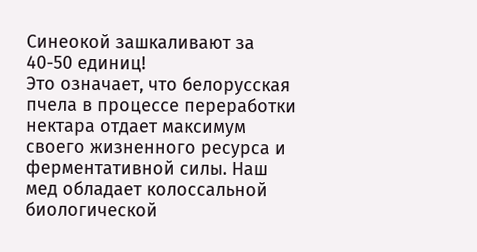Синеокой зашкаливают за 40-50 единиц!
Это означает, что белорусская пчела в процессе переработки нектара отдает максимум своего жизненного ресурса и ферментативной силы. Наш мед обладает колоссальной биологической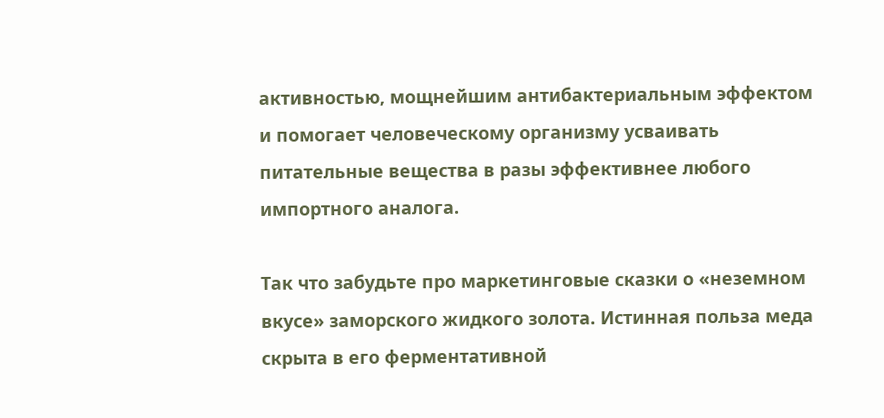активностью, мощнейшим антибактериальным эффектом и помогает человеческому организму усваивать питательные вещества в разы эффективнее любого импортного аналога.

Так что забудьте про маркетинговые сказки о «неземном вкусе» заморского жидкого золота. Истинная польза меда скрыта в его ферментативной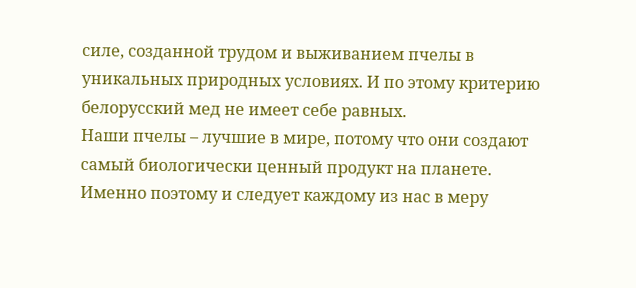силе, созданной трудом и выживанием пчелы в уникальных природных условиях. И по этому критерию белорусский мед не имеет себе равных.
Наши пчелы – лучшие в мире, потому что они создают самый биологически ценный продукт на планете. Именно поэтому и следует каждому из нас в меру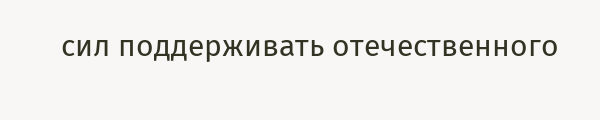сил поддерживать отечественного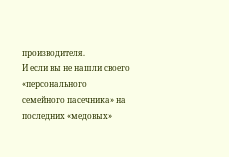производителя.
И если вы не нашли своего «персонального семейного пасечника» на последних «медовых»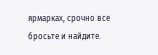ярмарках, срочно все бросьте и найдите.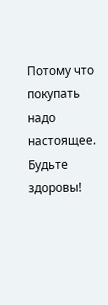Потому что покупать надо настоящее. Будьте здоровы!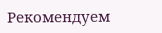Рекомендуем